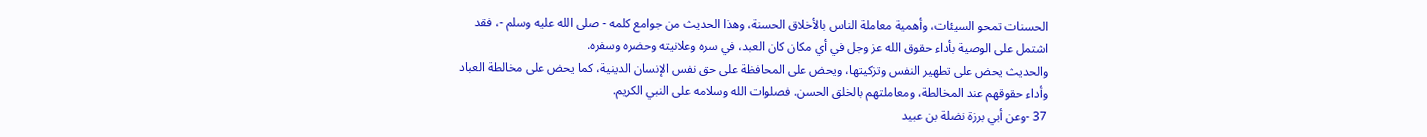الحسنات تمحو السيئات، وأهمية معاملة الناس بالأخلاق الحسنة، وهذا الحديث من جوامع كلمه - صلى الله عليه وسلم -، فقد اشتمل على الوصية بأداء حقوق الله عز وجل في أي مكان كان العبد، في سره وعلانيته وحضره وسفره.
والحديث يحض على تطهير النفس وتزكيتها، ويحض على المحافظة على حق نفس الإنسان الدينية، كما يحض على مخالطة العباد وأداء حقوقهم عند المخالطة، ومعاملتهم بالخلق الحسن. فصلوات الله وسلامه على النبي الكريم.
37 -وعن أبي برزة نضلة بن عبيد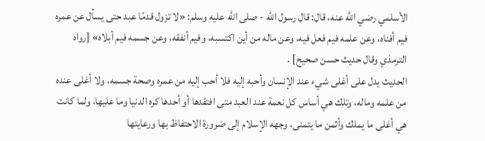الأسلمي رضي الله عنه، قال: قال رسول الله - صلى الله عليه وسلم: «لا تزول قدمًا عبد حتى يسأل عن عمره فيم أفناه، وعن علمه فيم فعل فيه، وعن ماله من أين اكتسبه، وفيم أنفقه، وعن جسمه فيم أبلاه» [رواه الترمذي وقال حديث حسن صحيح] .
الحديث يدل على أغلى شيء عند الإنسان وأحبه إليه فلا أحب إليه من عمره وصحة جسمه، ولا أغلى عنده من علمه وماله، وتلك هي أساس كل نعمة عند العبد متى افتقدها أو أحدها كره الدنيا وما عليها، ولما كانت هي أغلى ما يملك وأثمن ما يتمنى، وجهه الإسلام إلى ضرورة الاحتفاظ بها ورعايتها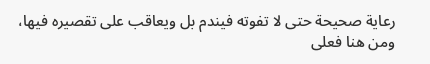رعاية صحيحة حتى لا تفوته فيندم بل ويعاقب على تقصيره فيها، ومن هنا فعلى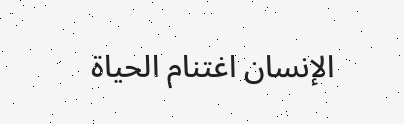الإنسان اغتنام الحياة